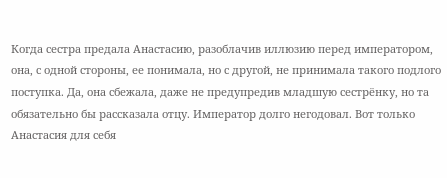Когда сестра предала Анастасию, разоблачив иллюзию перед императором, она, с одной стороны, ее понимала, но с другой, не принимала такого подлого поступка. Да, она сбежала, даже не предупредив младшую сестрёнку, но та обязательно бы рассказала отцу. Император долго негодовал. Вот только Анастасия для себя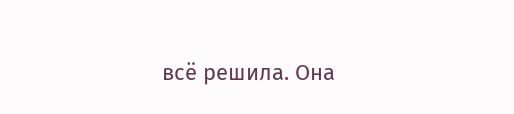всё решила. Она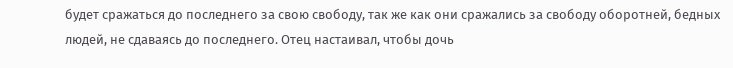будет сражаться до последнего за свою свободу, так же как они сражались за свободу оборотней, бедных людей, не сдаваясь до последнего. Отец настаивал, чтобы дочь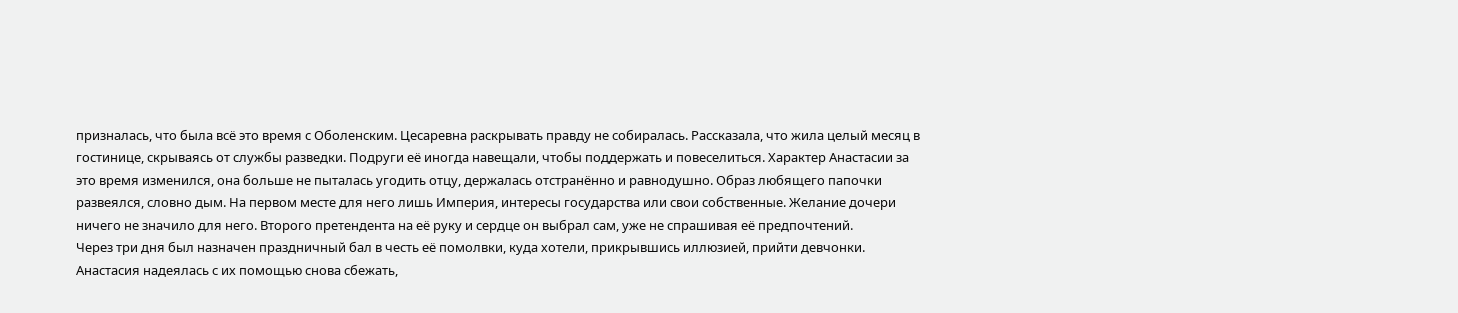призналась, что была всё это время с Оболенским. Цесаревна раскрывать правду не собиралась. Рассказала, что жила целый месяц в гостинице, скрываясь от службы разведки. Подруги её иногда навещали, чтобы поддержать и повеселиться. Характер Анастасии за это время изменился, она больше не пыталась угодить отцу, держалась отстранённо и равнодушно. Образ любящего папочки развеялся, словно дым. На первом месте для него лишь Империя, интересы государства или свои собственные. Желание дочери ничего не значило для него. Второго претендента на её руку и сердце он выбрал сам, уже не спрашивая её предпочтений.
Через три дня был назначен праздничный бал в честь её помолвки, куда хотели, прикрывшись иллюзией, прийти девчонки. Анастасия надеялась с их помощью снова сбежать,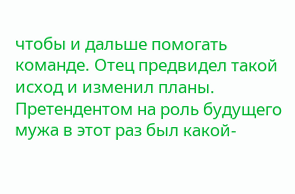чтобы и дальше помогать команде. Отец предвидел такой исход и изменил планы.
Претендентом на роль будущего мужа в этот раз был какой-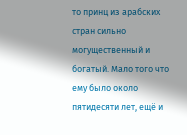то принц из арабских стран сильно могущественный и богатый. Мало того что ему было около пятидесяти лет, ещё и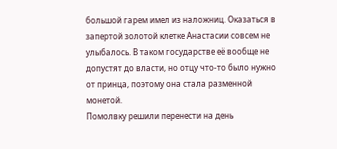большой гарем имел из наложниц. Оказаться в запертой золотой клетке Анастасии совсем не улыбалось. В таком государстве её вообще не допустят до власти, но отцу что-то было нужно от принца, поэтому она стала разменной монетой.
Помолвку решили перенести на день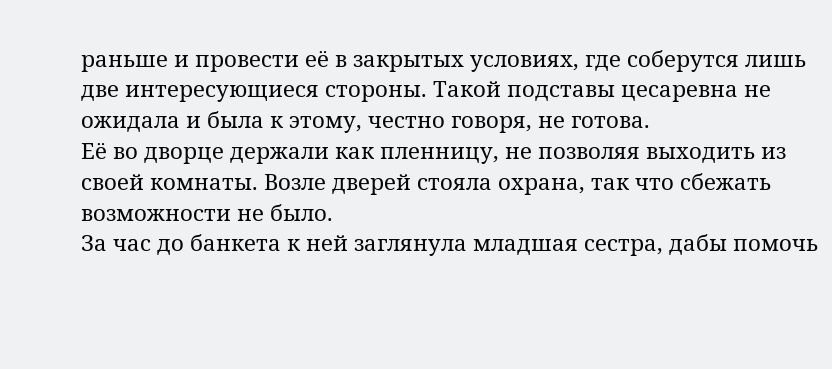раньше и провести её в закрытых условиях, где соберутся лишь две интересующиеся стороны. Такой подставы цесаревна не ожидала и была к этому, честно говоря, не готова.
Её во дворце держали как пленницу, не позволяя выходить из своей комнаты. Возле дверей стояла охрана, так что сбежать возможности не было.
За час до банкета к ней заглянула младшая сестра, дабы помочь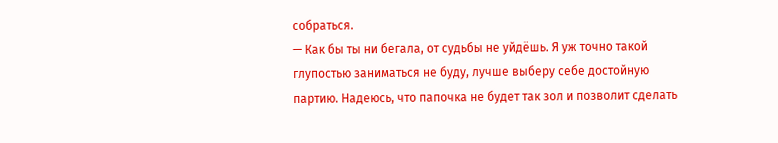собраться.
— Как бы ты ни бегала, от судьбы не уйдёшь. Я уж точно такой глупостью заниматься не буду, лучше выберу себе достойную партию. Надеюсь, что папочка не будет так зол и позволит сделать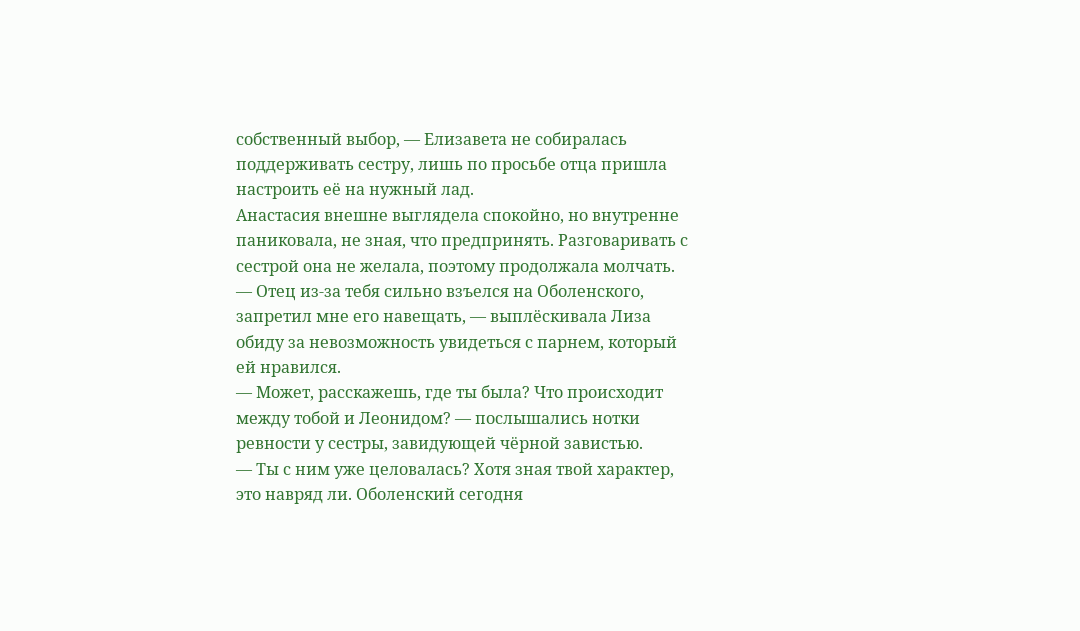собственный выбор, — Елизавета не собиралась поддерживать сестру, лишь по просьбе отца пришла настроить её на нужный лад.
Анастасия внешне выглядела спокойно, но внутренне паниковала, не зная, что предпринять. Разговаривать с сестрой она не желала, поэтому продолжала молчать.
— Отец из-за тебя сильно взъелся на Оболенского, запретил мне его навещать, — выплёскивала Лиза обиду за невозможность увидеться с парнем, который ей нравился.
— Может, расскажешь, где ты была? Что происходит между тобой и Леонидом? — послышались нотки ревности у сестры, завидующей чёрной завистью.
— Ты с ним уже целовалась? Хотя зная твой характер, это навряд ли. Оболенский сегодня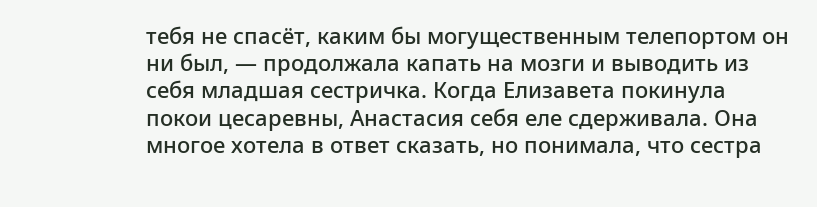тебя не спасёт, каким бы могущественным телепортом он ни был, — продолжала капать на мозги и выводить из себя младшая сестричка. Когда Елизавета покинула покои цесаревны, Анастасия себя еле сдерживала. Она многое хотела в ответ сказать, но понимала, что сестра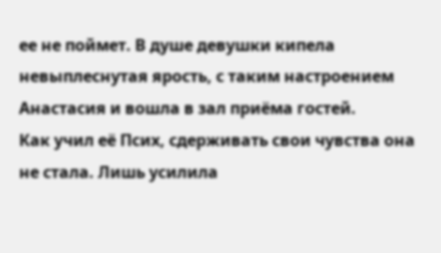ее не поймет. В душе девушки кипела невыплеснутая ярость, с таким настроением Анастасия и вошла в зал приёма гостей.
Как учил её Псих, сдерживать свои чувства она не стала. Лишь усилила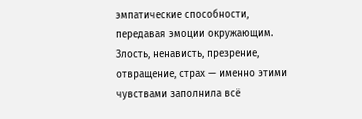эмпатические способности, передавая эмоции окружающим. Злость, ненависть, презрение, отвращение, страх — именно этими чувствами заполнила всё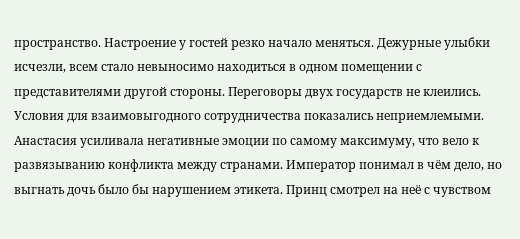пространство. Настроение у гостей резко начало меняться. Дежурные улыбки исчезли, всем стало невыносимо находиться в одном помещении с представителями другой стороны. Переговоры двух государств не клеились. Условия для взаимовыгодного сотрудничества показались неприемлемыми. Анастасия усиливала негативные эмоции по самому максимуму, что вело к развязыванию конфликта между странами. Император понимал в чём дело, но выгнать дочь было бы нарушением этикета. Принц смотрел на неё с чувством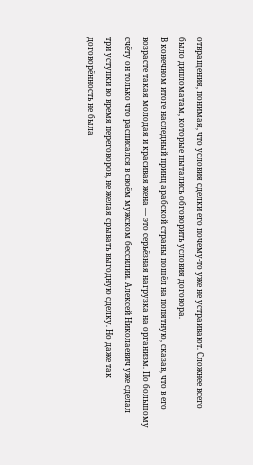отвращения, понимая, что условия сделки его почему-то уже не устраивают. Сложнее всего было дипломатам, которые пытались обговорить условия договора.
В конечном итоге наследный принц арабской страны пошёл на попятную, сказав, что в его возрасте такая молодая и красивая жена — это серьёзная нагрузка на организм. По большому счёту он только что расписался в своём мужском бессилии. Алексей Николаевич уже сделал три уступки во время переговоров, не желая срывать выгодную сделку. Но даже так договорённость не была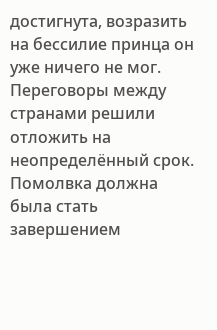достигнута, возразить на бессилие принца он уже ничего не мог.
Переговоры между странами решили отложить на неопределённый срок. Помолвка должна была стать завершением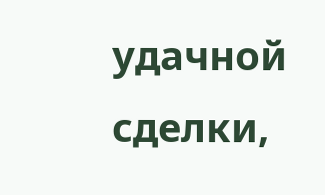удачной сделки,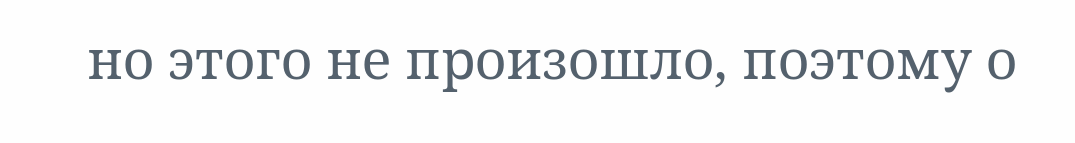но этого не произошло, поэтому о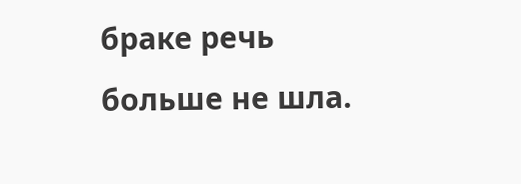браке речь больше не шла.